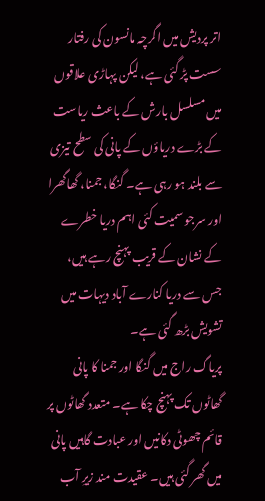اتر پردیش میں اگرچہ مانسون کی رفتار سست پڑ گئی ہے، لیکن پہاڑی علاقوں میں مسلسل بارش کے باعث ریاست کے بڑے دریاؤں کے پانی کی سطح تیزی سے بلند ہو رہی ہے۔ گنگا، جمنا، گھاگھرا اور سرجو سمیت کئی اہم دریا خطرے کے نشان کے قریب پہنچ رہے ہیں، جس سے دریا کنارے آباد دیہات میں تشویش بڑھ گئی ہے۔
پریاگ راج میں گنگا اور جمنا کا پانی گھاٹوں تک پہنچ چکا ہے۔ متعدد گھاٹوں پر قائم چھوٹی دکانیں اور عبادت گاہیں پانی میں گھر گئی ہیں۔ عقیدت مند زیرِ آب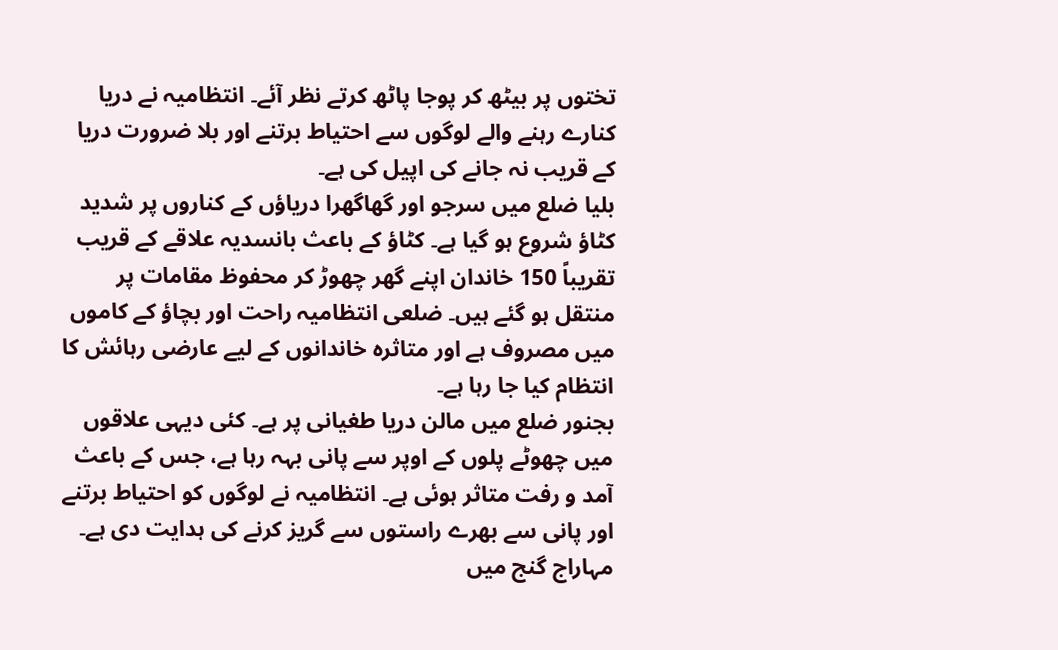تختوں پر بیٹھ کر پوجا پاٹھ کرتے نظر آئے۔ انتظامیہ نے دریا کنارے رہنے والے لوگوں سے احتیاط برتنے اور بلا ضرورت دریا کے قریب نہ جانے کی اپیل کی ہے۔
بلیا ضلع میں سرجو اور گھاگھرا دریاؤں کے کناروں پر شدید کٹاؤ شروع ہو گیا ہے۔ کٹاؤ کے باعث بانسدیہ علاقے کے قریب تقریباً 150 خاندان اپنے گھر چھوڑ کر محفوظ مقامات پر منتقل ہو گئے ہیں۔ ضلعی انتظامیہ راحت اور بچاؤ کے کاموں میں مصروف ہے اور متاثرہ خاندانوں کے لیے عارضی رہائش کا انتظام کیا جا رہا ہے۔
بجنور ضلع میں مالن دریا طغیانی پر ہے۔ کئی دیہی علاقوں میں چھوٹے پلوں کے اوپر سے پانی بہہ رہا ہے، جس کے باعث آمد و رفت متاثر ہوئی ہے۔ انتظامیہ نے لوگوں کو احتیاط برتنے اور پانی سے بھرے راستوں سے گریز کرنے کی ہدایت دی ہے۔
مہاراج گنج میں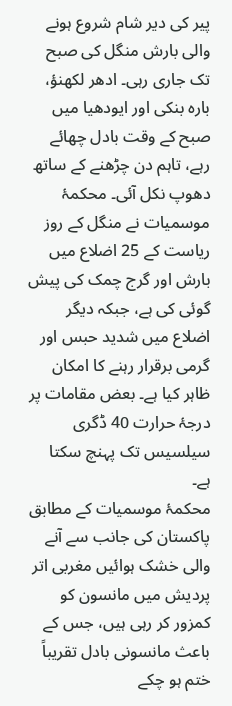پیر کی دیر شام شروع ہونے والی بارش منگل کی صبح تک جاری رہی۔ ادھر لکھنؤ، بارہ بنکی اور ایودھیا میں صبح کے وقت بادل چھائے رہے، تاہم دن چڑھنے کے ساتھ دھوپ نکل آئی۔ محکمۂ موسمیات نے منگل کے روز ریاست کے 25 اضلاع میں بارش اور گرج چمک کی پیش گوئی کی ہے، جبکہ دیگر اضلاع میں شدید حبس اور گرمی برقرار رہنے کا امکان ظاہر کیا ہے۔ بعض مقامات پر درجۂ حرارت 40 ڈگری سیلسیس تک پہنچ سکتا ہے۔
محکمۂ موسمیات کے مطابق پاکستان کی جانب سے آنے والی خشک ہوائیں مغربی اتر پردیش میں مانسون کو کمزور کر رہی ہیں، جس کے باعث مانسونی بادل تقریباً ختم ہو چکے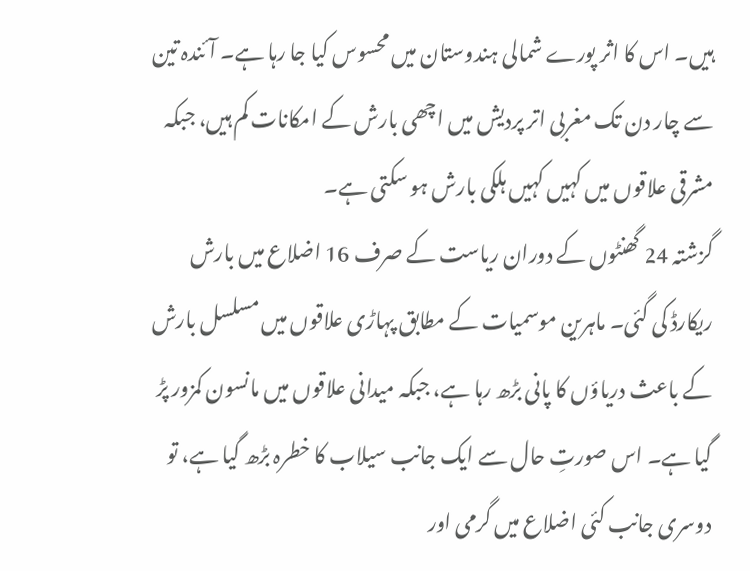ہیں۔ اس کا اثر پورے شمالی ہندوستان میں محسوس کیا جا رہا ہے۔ آئندہ تین سے چار دن تک مغربی اتر پردیش میں اچھی بارش کے امکانات کم ہیں، جبکہ مشرقی علاقوں میں کہیں کہیں ہلکی بارش ہو سکتی ہے۔
گزشتہ 24 گھنٹوں کے دوران ریاست کے صرف 16 اضلاع میں بارش ریکارڈ کی گئی۔ ماہرین موسمیات کے مطابق پہاڑی علاقوں میں مسلسل بارش کے باعث دریاؤں کا پانی بڑھ رہا ہے، جبکہ میدانی علاقوں میں مانسون کمزور پڑ گیا ہے۔ اس صورتِ حال سے ایک جانب سیلاب کا خطرہ بڑھ گیا ہے، تو دوسری جانب کئی اضلاع میں گرمی اور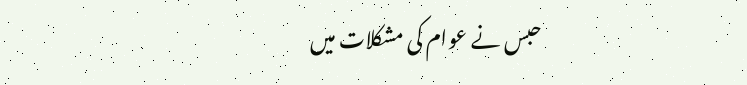حبس نے عوام کی مشکلات میں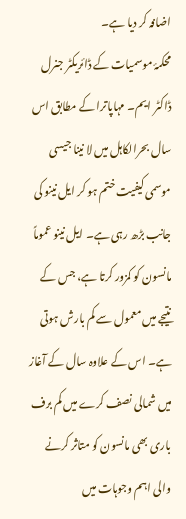اضافہ کر دیا ہے۔
محکمۂ موسمیات کے ڈائریکٹر جنرل ڈاکٹر ایم۔ مہاپاترا کے مطابق اس سال بحرالکاہل میں لا نینا جیسی موسمی کیفیت ختم ہو کر ایل نینو کی جانب بڑھ رہی ہے۔ ایل نینو عموماً مانسون کو کمزور کرتا ہے، جس کے نتیجے میں معمول سے کم بارش ہوتی ہے۔ اس کے علاوہ سال کے آغاز میں شمالی نصف کرے میں کم برف باری بھی مانسون کو متاثر کرنے والی اہم وجوہات میں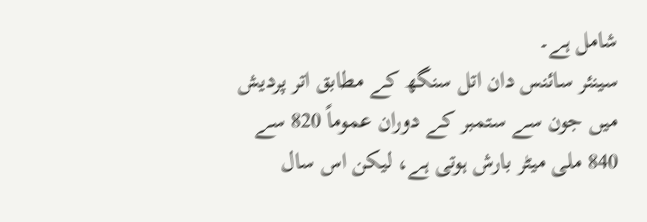شامل ہے۔
سینئر سائنس دان اتل سنگھ کے مطابق اتر پردیش میں جون سے ستمبر کے دوران عموماً 820 سے 840 ملی میٹر بارش ہوتی ہے، لیکن اس سال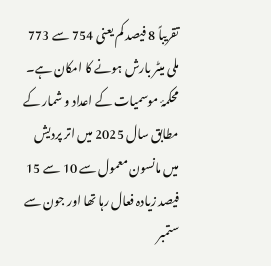تقریباً 8 فیصد کم یعنی 754 سے 773 ملی میٹر بارش ہونے کا امکان ہے۔
محکمۂ موسمیات کے اعداد و شمار کے مطابق سال 2025 میں اتر پردیش میں مانسون معمول سے 10 سے 15 فیصد زیادہ فعال رہا تھا اور جون سے ستمبر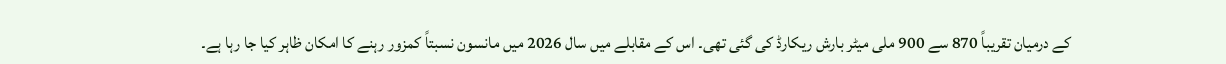کے درمیان تقریباً 870 سے 900 ملی میٹر بارش ریکارڈ کی گئی تھی۔ اس کے مقابلے میں سال 2026 میں مانسون نسبتاً کمزور رہنے کا امکان ظاہر کیا جا رہا ہے۔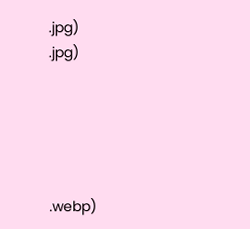.jpg)
.jpg)





.webp)